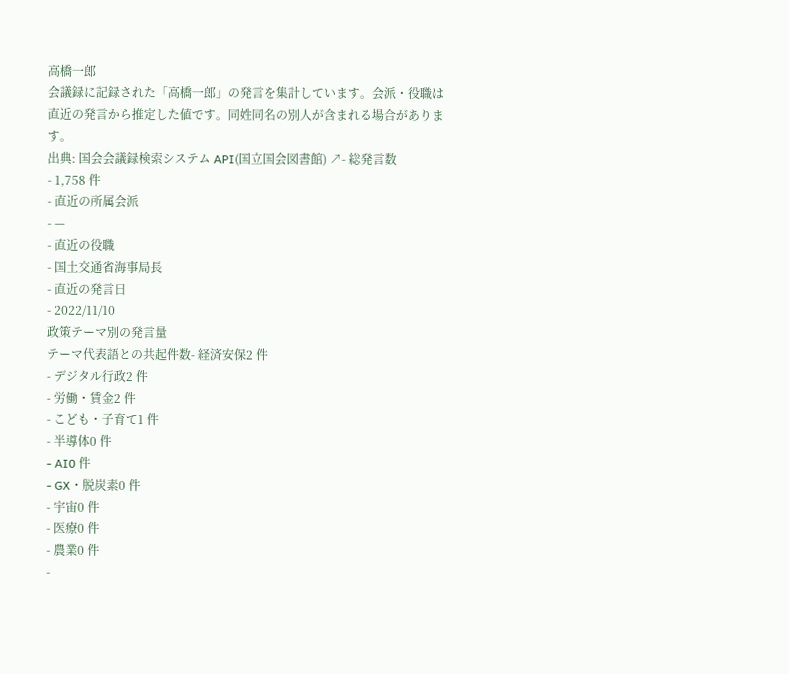高橋一郎
会議録に記録された「高橋一郎」の発言を集計しています。会派・役職は直近の発言から推定した値です。同姓同名の別人が含まれる場合があります。
出典: 国会会議録検索システム API(国立国会図書館) ↗- 総発言数
- 1,758 件
- 直近の所属会派
- —
- 直近の役職
- 国土交通省海事局長
- 直近の発言日
- 2022/11/10
政策テーマ別の発言量
テーマ代表語との共起件数- 経済安保2 件
- デジタル行政2 件
- 労働・賃金2 件
- こども・子育て1 件
- 半導体0 件
- AI0 件
- GX・脱炭素0 件
- 宇宙0 件
- 医療0 件
- 農業0 件
-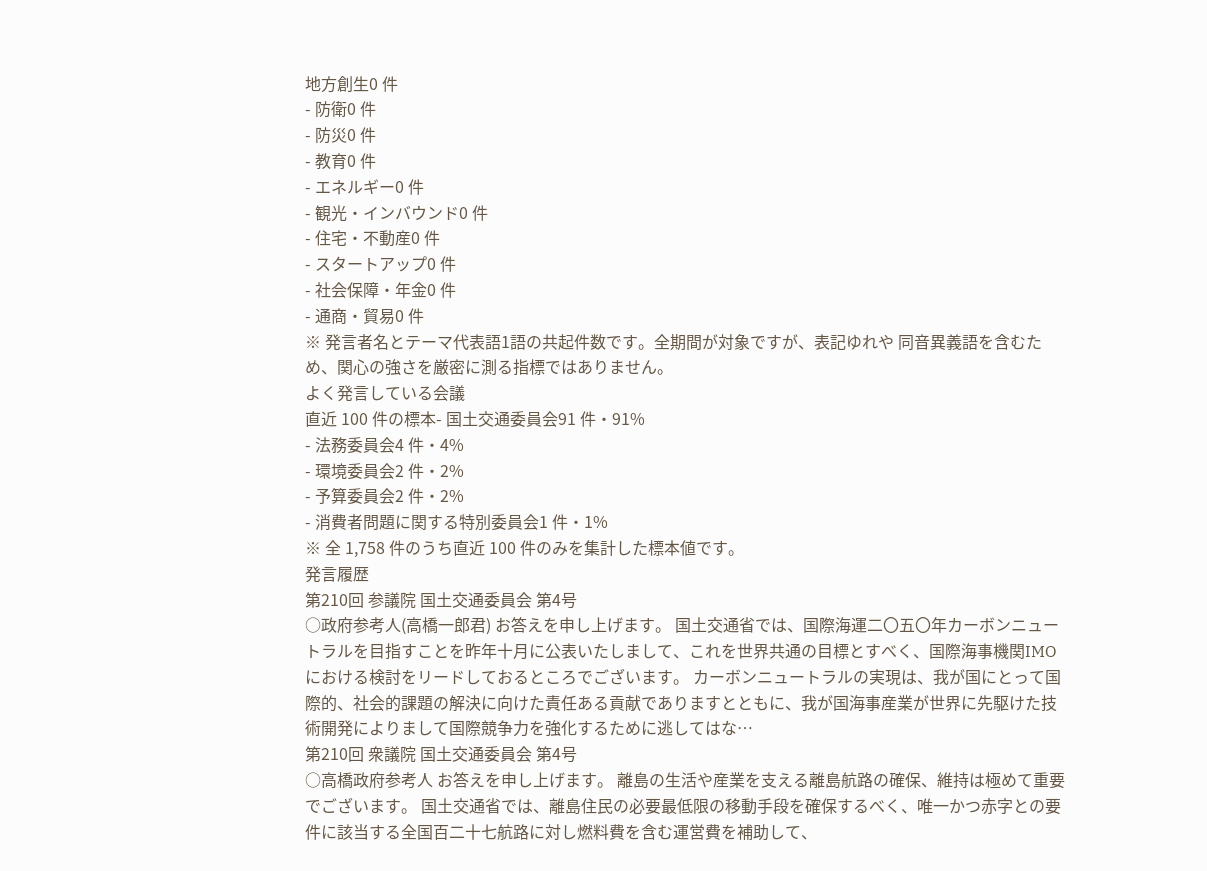地方創生0 件
- 防衛0 件
- 防災0 件
- 教育0 件
- エネルギー0 件
- 観光・インバウンド0 件
- 住宅・不動産0 件
- スタートアップ0 件
- 社会保障・年金0 件
- 通商・貿易0 件
※ 発言者名とテーマ代表語1語の共起件数です。全期間が対象ですが、表記ゆれや 同音異義語を含むため、関心の強さを厳密に測る指標ではありません。
よく発言している会議
直近 100 件の標本- 国土交通委員会91 件・91%
- 法務委員会4 件・4%
- 環境委員会2 件・2%
- 予算委員会2 件・2%
- 消費者問題に関する特別委員会1 件・1%
※ 全 1,758 件のうち直近 100 件のみを集計した標本値です。
発言履歴
第210回 参議院 国土交通委員会 第4号
○政府参考人(高橋一郎君) お答えを申し上げます。 国土交通省では、国際海運二〇五〇年カーボンニュートラルを目指すことを昨年十月に公表いたしまして、これを世界共通の目標とすべく、国際海事機関IMOにおける検討をリードしておるところでございます。 カーボンニュートラルの実現は、我が国にとって国際的、社会的課題の解決に向けた責任ある貢献でありますとともに、我が国海事産業が世界に先駆けた技術開発によりまして国際競争力を強化するために逃してはな…
第210回 衆議院 国土交通委員会 第4号
○高橋政府参考人 お答えを申し上げます。 離島の生活や産業を支える離島航路の確保、維持は極めて重要でございます。 国土交通省では、離島住民の必要最低限の移動手段を確保するべく、唯一かつ赤字との要件に該当する全国百二十七航路に対し燃料費を含む運営費を補助して、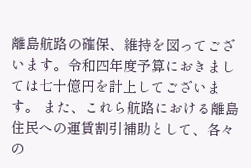離島航路の確保、維持を図ってございます。令和四年度予算におきましては七十億円を計上してございます。 また、これら航路における離島住民への運賃割引補助として、各々の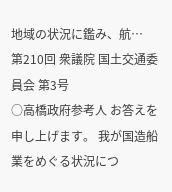地域の状況に鑑み、航…
第210回 衆議院 国土交通委員会 第3号
○高橋政府参考人 お答えを申し上げます。 我が国造船業をめぐる状況につ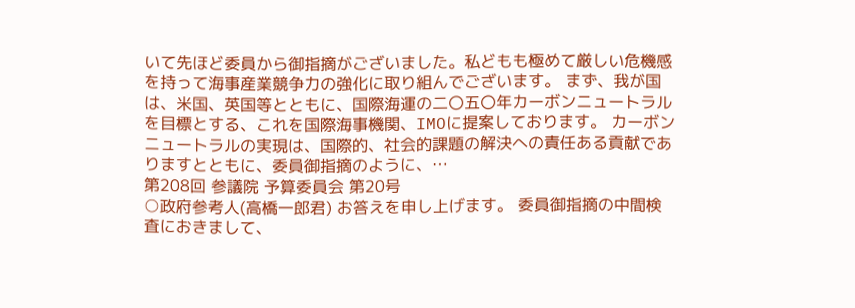いて先ほど委員から御指摘がございました。私どもも極めて厳しい危機感を持って海事産業競争力の強化に取り組んでございます。 まず、我が国は、米国、英国等とともに、国際海運の二〇五〇年カーボンニュートラルを目標とする、これを国際海事機関、IMOに提案しております。 カーボンニュートラルの実現は、国際的、社会的課題の解決への責任ある貢献でありますとともに、委員御指摘のように、…
第208回 参議院 予算委員会 第20号
○政府参考人(高橋一郎君) お答えを申し上げます。 委員御指摘の中間検査におきまして、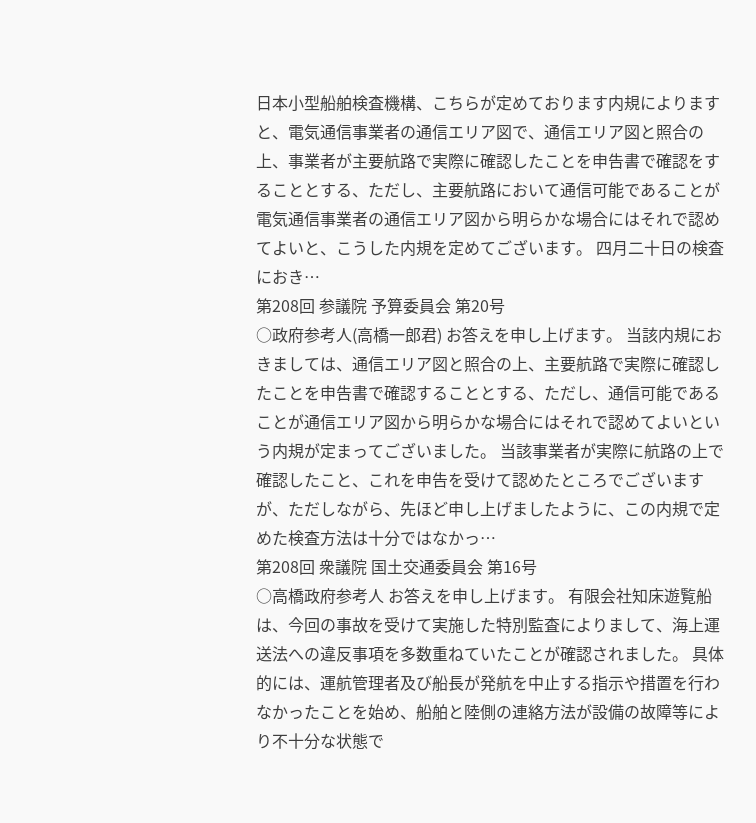日本小型船舶検査機構、こちらが定めております内規によりますと、電気通信事業者の通信エリア図で、通信エリア図と照合の上、事業者が主要航路で実際に確認したことを申告書で確認をすることとする、ただし、主要航路において通信可能であることが電気通信事業者の通信エリア図から明らかな場合にはそれで認めてよいと、こうした内規を定めてございます。 四月二十日の検査におき…
第208回 参議院 予算委員会 第20号
○政府参考人(高橋一郎君) お答えを申し上げます。 当該内規におきましては、通信エリア図と照合の上、主要航路で実際に確認したことを申告書で確認することとする、ただし、通信可能であることが通信エリア図から明らかな場合にはそれで認めてよいという内規が定まってございました。 当該事業者が実際に航路の上で確認したこと、これを申告を受けて認めたところでございますが、ただしながら、先ほど申し上げましたように、この内規で定めた検査方法は十分ではなかっ…
第208回 衆議院 国土交通委員会 第16号
○高橋政府参考人 お答えを申し上げます。 有限会社知床遊覧船は、今回の事故を受けて実施した特別監査によりまして、海上運送法への違反事項を多数重ねていたことが確認されました。 具体的には、運航管理者及び船長が発航を中止する指示や措置を行わなかったことを始め、船舶と陸側の連絡方法が設備の故障等により不十分な状態で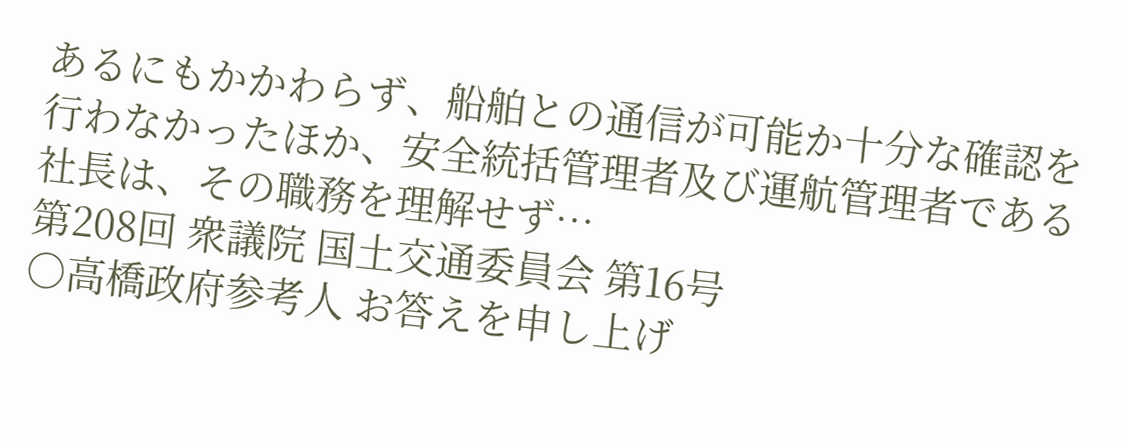あるにもかかわらず、船舶との通信が可能か十分な確認を行わなかったほか、安全統括管理者及び運航管理者である社長は、その職務を理解せず…
第208回 衆議院 国土交通委員会 第16号
○高橋政府参考人 お答えを申し上げ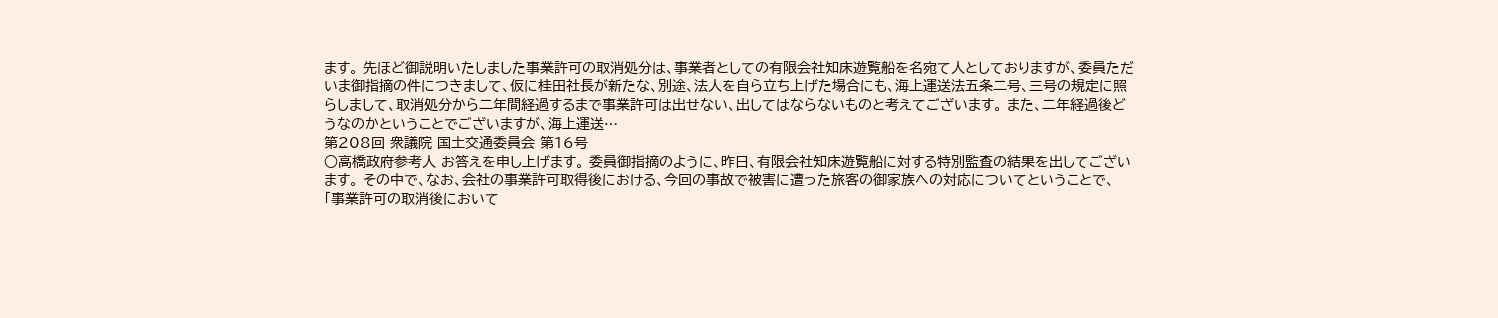ます。 先ほど御説明いたしました事業許可の取消処分は、事業者としての有限会社知床遊覧船を名宛て人としておりますが、委員ただいま御指摘の件につきまして、仮に桂田社長が新たな、別途、法人を自ら立ち上げた場合にも、海上運送法五条二号、三号の規定に照らしまして、取消処分から二年間経過するまで事業許可は出せない、出してはならないものと考えてございます。 また、二年経過後どうなのかということでございますが、海上運送…
第208回 衆議院 国土交通委員会 第16号
○高橋政府参考人 お答えを申し上げます。 委員御指摘のように、昨日、有限会社知床遊覧船に対する特別監査の結果を出してございます。 その中で、なお、会社の事業許可取得後における、今回の事故で被害に遭った旅客の御家族への対応についてということで、「事業許可の取消後において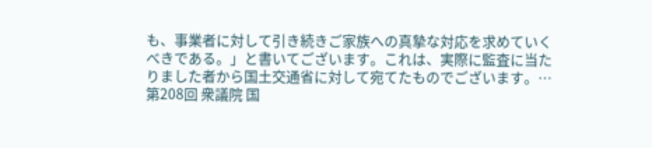も、事業者に対して引き続きご家族への真摯な対応を求めていくべきである。」と書いてございます。これは、実際に監査に当たりました者から国土交通省に対して宛てたものでございます。…
第208回 衆議院 国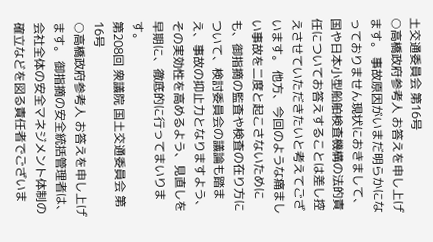土交通委員会 第16号
○高橋政府参考人 お答えを申し上げます。 事故原因がいまだ明らかになっておりません現状におきまして、国や日本小型船舶検査機構の法的責任についてお答えすることは差し控えさせていただきたいと考えてございます。 他方、今回のような痛ましい事故を二度と起こさないためにも、御指摘の監査や検査の在り方について、検討委員会の議論も踏まえ、事故の抑止力となりますよう、その実効性を高めるよう、見直しを早期に、徹底的に行ってまいります。
第208回 衆議院 国土交通委員会 第16号
○高橋政府参考人 お答えを申し上げます。 御指摘の安全統括管理者は、会社全体の安全マネジメント体制の確立などを図る責任者でございま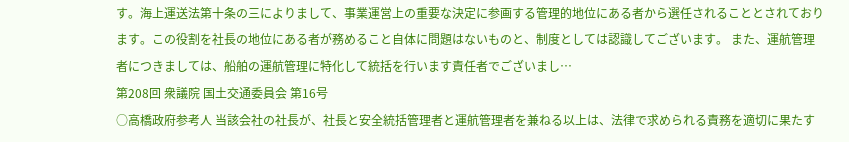す。海上運送法第十条の三によりまして、事業運営上の重要な決定に参画する管理的地位にある者から選任されることとされております。この役割を社長の地位にある者が務めること自体に問題はないものと、制度としては認識してございます。 また、運航管理者につきましては、船舶の運航管理に特化して統括を行います責任者でございまし…
第208回 衆議院 国土交通委員会 第16号
○高橋政府参考人 当該会社の社長が、社長と安全統括管理者と運航管理者を兼ねる以上は、法律で求められる責務を適切に果たす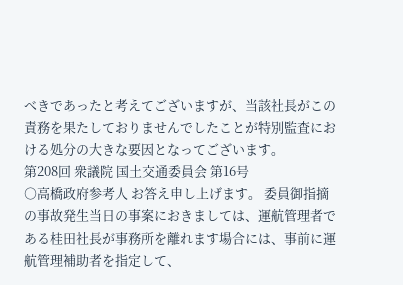べきであったと考えてございますが、当該社長がこの責務を果たしておりませんでしたことが特別監査における処分の大きな要因となってございます。
第208回 衆議院 国土交通委員会 第16号
○高橋政府参考人 お答え申し上げます。 委員御指摘の事故発生当日の事案におきましては、運航管理者である桂田社長が事務所を離れます場合には、事前に運航管理補助者を指定して、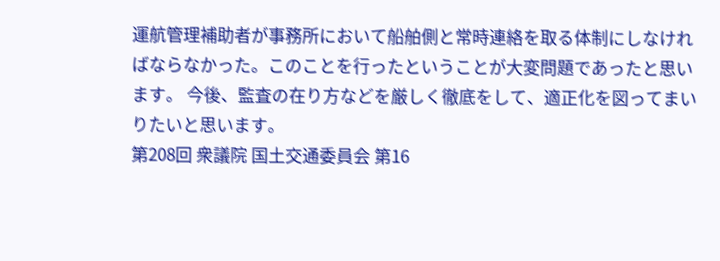運航管理補助者が事務所において船舶側と常時連絡を取る体制にしなければならなかった。このことを行ったということが大変問題であったと思います。 今後、監査の在り方などを厳しく徹底をして、適正化を図ってまいりたいと思います。
第208回 衆議院 国土交通委員会 第16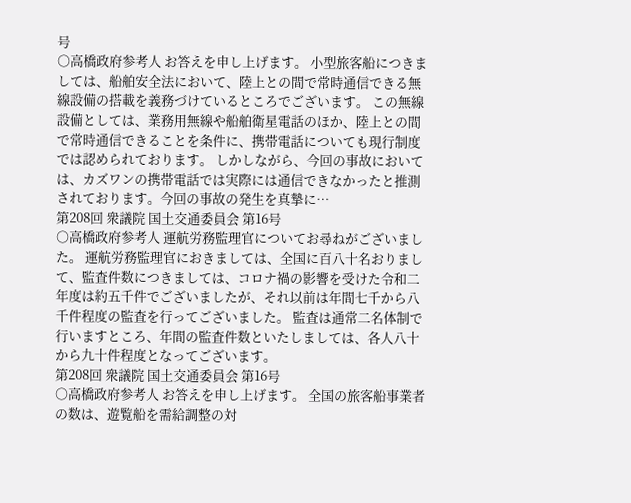号
○高橋政府参考人 お答えを申し上げます。 小型旅客船につきましては、船舶安全法において、陸上との間で常時通信できる無線設備の搭載を義務づけているところでございます。 この無線設備としては、業務用無線や船舶衛星電話のほか、陸上との間で常時通信できることを条件に、携帯電話についても現行制度では認められております。 しかしながら、今回の事故においては、カズワンの携帯電話では実際には通信できなかったと推測されております。今回の事故の発生を真摯に…
第208回 衆議院 国土交通委員会 第16号
○高橋政府参考人 運航労務監理官についてお尋ねがございました。 運航労務監理官におきましては、全国に百八十名おりまして、監査件数につきましては、コロナ禍の影響を受けた令和二年度は約五千件でございましたが、それ以前は年間七千から八千件程度の監査を行ってございました。 監査は通常二名体制で行いますところ、年間の監査件数といたしましては、各人八十から九十件程度となってございます。
第208回 衆議院 国土交通委員会 第16号
○高橋政府参考人 お答えを申し上げます。 全国の旅客船事業者の数は、遊覧船を需給調整の対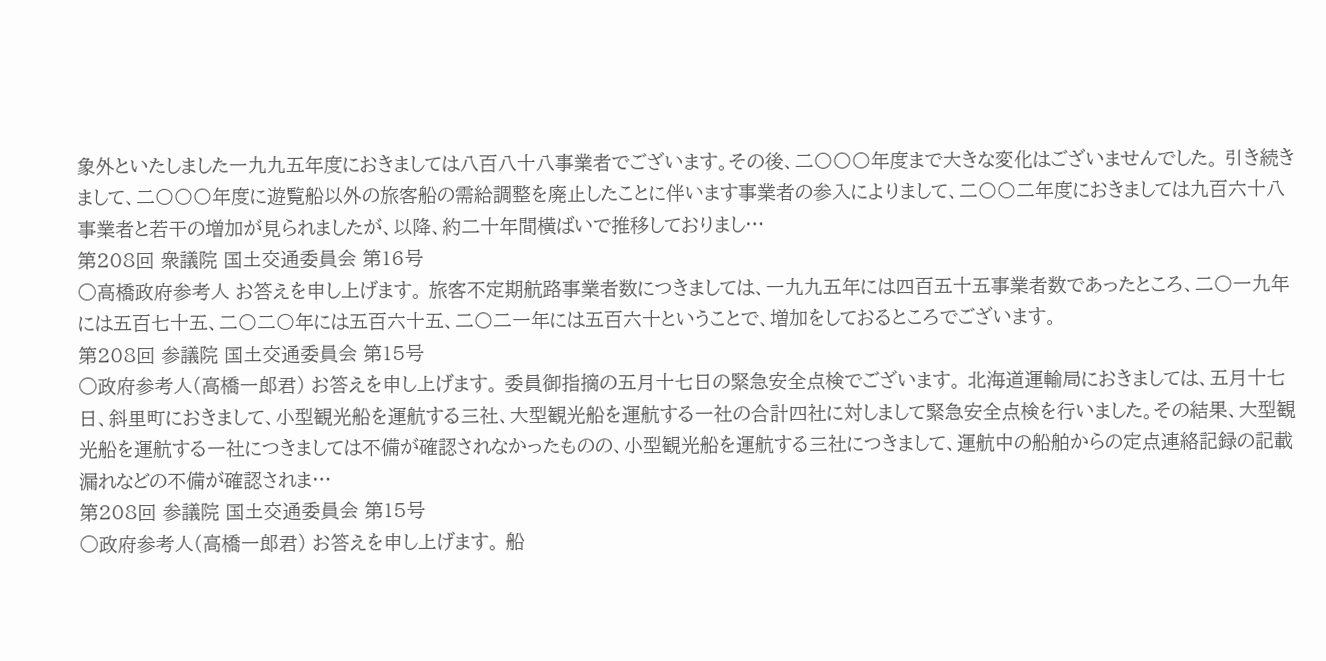象外といたしました一九九五年度におきましては八百八十八事業者でございます。その後、二〇〇〇年度まで大きな変化はございませんでした。 引き続きまして、二〇〇〇年度に遊覧船以外の旅客船の需給調整を廃止したことに伴います事業者の参入によりまして、二〇〇二年度におきましては九百六十八事業者と若干の増加が見られましたが、以降、約二十年間横ばいで推移しておりまし…
第208回 衆議院 国土交通委員会 第16号
○高橋政府参考人 お答えを申し上げます。 旅客不定期航路事業者数につきましては、一九九五年には四百五十五事業者数であったところ、二〇一九年には五百七十五、二〇二〇年には五百六十五、二〇二一年には五百六十ということで、増加をしておるところでございます。
第208回 参議院 国土交通委員会 第15号
○政府参考人(高橋一郎君) お答えを申し上げます。 委員御指摘の五月十七日の緊急安全点検でございます。 北海道運輸局におきましては、五月十七日、斜里町におきまして、小型観光船を運航する三社、大型観光船を運航する一社の合計四社に対しまして緊急安全点検を行いました。その結果、大型観光船を運航する一社につきましては不備が確認されなかったものの、小型観光船を運航する三社につきまして、運航中の船舶からの定点連絡記録の記載漏れなどの不備が確認されま…
第208回 参議院 国土交通委員会 第15号
○政府参考人(高橋一郎君) お答えを申し上げます。 船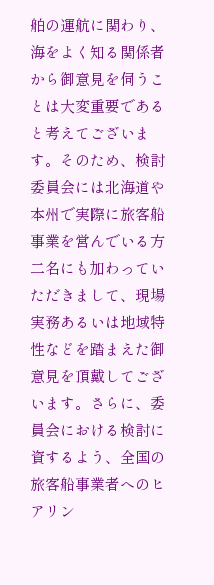舶の運航に関わり、海をよく知る関係者から御意見を伺うことは大変重要であると考えてございます。そのため、検討委員会には北海道や本州で実際に旅客船事業を営んでいる方二名にも加わっていただきまして、現場実務あるいは地域特性などを踏まえた御意見を頂戴してございます。さらに、委員会における検討に資するよう、全国の旅客船事業者へのヒアリン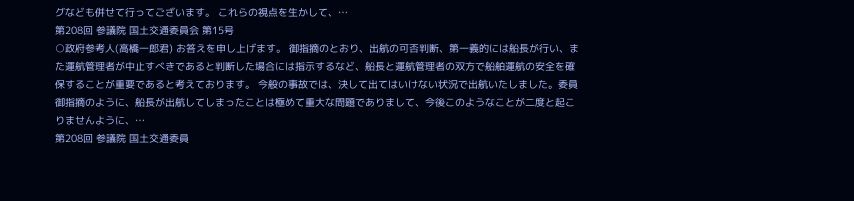グなども併せて行ってございます。 これらの視点を生かして、…
第208回 参議院 国土交通委員会 第15号
○政府参考人(高橋一郎君) お答えを申し上げます。 御指摘のとおり、出航の可否判断、第一義的には船長が行い、また運航管理者が中止すべきであると判断した場合には指示するなど、船長と運航管理者の双方で船舶運航の安全を確保することが重要であると考えております。 今般の事故では、決して出てはいけない状況で出航いたしました。委員御指摘のように、船長が出航してしまったことは極めて重大な問題でありまして、今後このようなことが二度と起こりませんように、…
第208回 参議院 国土交通委員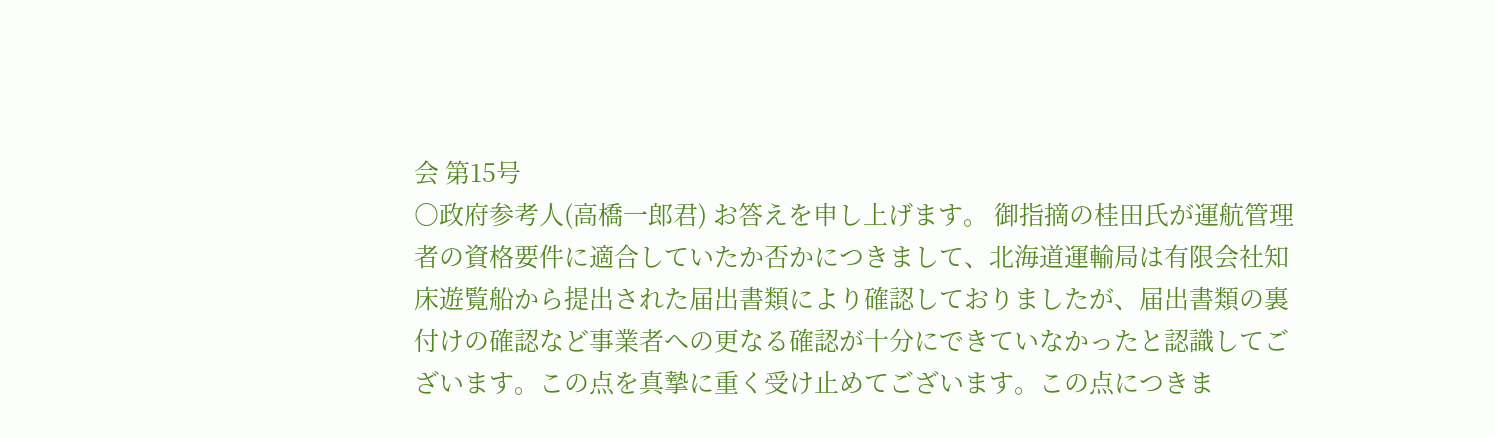会 第15号
○政府参考人(高橋一郎君) お答えを申し上げます。 御指摘の桂田氏が運航管理者の資格要件に適合していたか否かにつきまして、北海道運輸局は有限会社知床遊覧船から提出された届出書類により確認しておりましたが、届出書類の裏付けの確認など事業者への更なる確認が十分にできていなかったと認識してございます。この点を真摯に重く受け止めてございます。この点につきま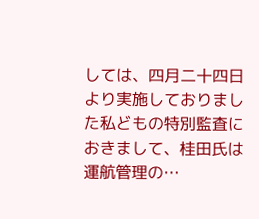しては、四月二十四日より実施しておりました私どもの特別監査におきまして、桂田氏は運航管理の…